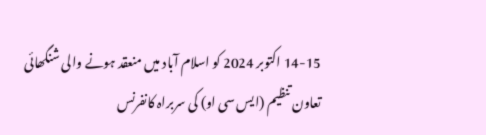14-15 اکتوبر 2024 کو اسلام آباد میں منعقد ہونے والی شنگھائی تعاون تنظیم (ایس سی او) کی سربراہ کانفرنس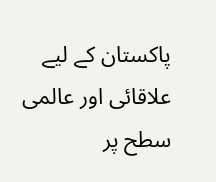پاکستان کے لیے علاقائی اور عالمی سطح پر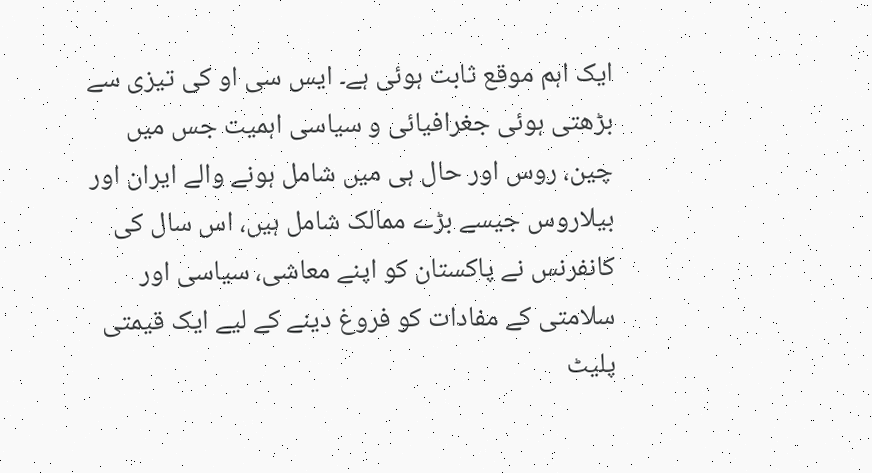ایک اہم موقع ثابت ہوئی ہے۔ ایس سی او کی تیزی سے بڑھتی ہوئی جغرافیائی و سیاسی اہمیت جس میں چین، روس اور حال ہی میں شامل ہونے والے ایران اور بیلاروس جیسے بڑے ممالک شامل ہیں، اس سال کی کانفرنس نے پاکستان کو اپنے معاشی، سیاسی اور سلامتی کے مفادات کو فروغ دینے کے لیے ایک قیمتی پلیٹ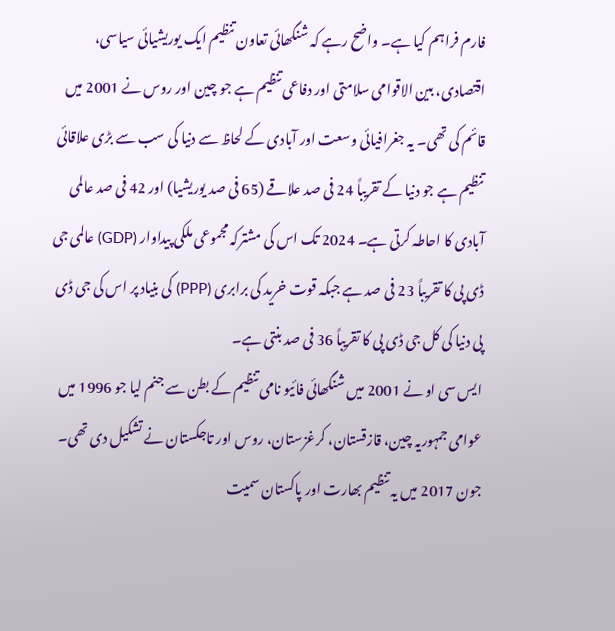فارم فراہم کیا ہے۔ واضح رہے کہ شنگھائی تعاون تنظیم ایک یوریشیائی سیاسی، اقتصادی، بین الاقوامی سلامتی اور دفاعی تنظیم ہے جو چین اور روس نے 2001 میں قائم کی تھی۔ یہ جغرافیائی وسعت اور آبادی کے لحاظ سے دنیا کی سب سے بڑی علاقائی تنظیم ہے جو دنیا کے تقریباً 24 فی صد علاقے (65 فی صد یوریشیا) اور 42 فی صد عالمی آبادی کا احاطہ کرتی ہے۔ 2024 تک اس کی مشترکہ مجموعی ملکی پیداوار (GDP) عالمی جی ڈی پی کا تقریباً 23 فی صد ہے جبکہ قوت خرید کی برابری (PPP) کی بنیاد پر اس کی جی ڈی پی دنیا کی کل جی ڈی پی کا تقریباً 36 فی صد بنتی ہے۔
ایس سی او نے 2001 میں شنگھائی فائیو نامی تنظیم کے بطن سے جنم لیا جو 1996 میں عوامی جمہوریہ چین، قازقستان، کرغزستان، روس اور تاجکستان نے تشکیل دی تھی۔ جون 2017 میں یہ تنظیم بھارت اور پاکستان سمیت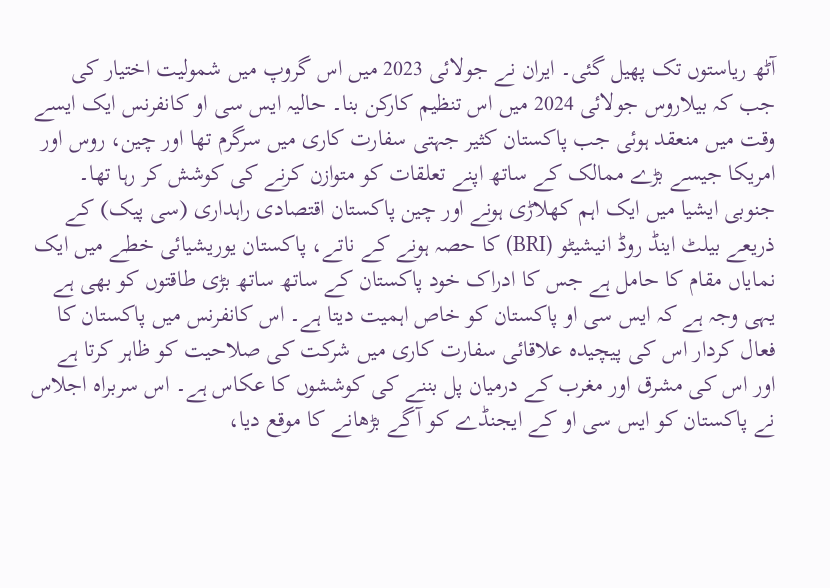آٹھ ریاستوں تک پھیل گئی۔ ایران نے جولائی 2023 میں اس گروپ میں شمولیت اختیار کی جب کہ بیلاروس جولائی 2024 میں اس تنظیم کارکن بنا۔ حالیہ ایس سی او کانفرنس ایک ایسے وقت میں منعقد ہوئی جب پاکستان کثیر جہتی سفارت کاری میں سرگرم تھا اور چین، روس اور امریکا جیسے بڑے ممالک کے ساتھ اپنے تعلقات کو متوازن کرنے کی کوشش کر رہا تھا۔ جنوبی ایشیا میں ایک اہم کھلاڑی ہونے اور چین پاکستان اقتصادی راہداری (سی پیک) کے ذریعے بیلٹ اینڈ روڈ انیشیٹو (BRI) کا حصہ ہونے کے ناتے، پاکستان یوریشیائی خطے میں ایک نمایاں مقام کا حامل ہے جس کا ادراک خود پاکستان کے ساتھ ساتھ بڑی طاقتوں کو بھی ہے یہی وجہ ہے کہ ایس سی او پاکستان کو خاص اہمیت دیتا ہے۔ اس کانفرنس میں پاکستان کا فعال کردار اس کی پیچیدہ علاقائی سفارت کاری میں شرکت کی صلاحیت کو ظاہر کرتا ہے اور اس کی مشرق اور مغرب کے درمیان پل بننے کی کوششوں کا عکاس ہے۔ اس سربراہ اجلاس نے پاکستان کو ایس سی او کے ایجنڈے کو آگے بڑھانے کا موقع دیا،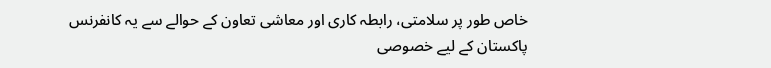خاص طور پر سلامتی، رابطہ کاری اور معاشی تعاون کے حوالے سے یہ کانفرنس پاکستان کے لیے خصوصی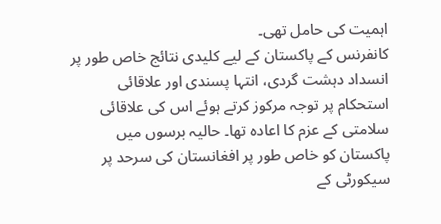اہمیت کی حامل تھی۔
کانفرنس کے پاکستان کے لیے کلیدی نتائج خاص طور پر انسداد دہشت گردی، انتہا پسندی اور علاقائی استحکام پر توجہ مرکوز کرتے ہوئے اس کی علاقائی سلامتی کے عزم کا اعادہ تھا۔ حالیہ برسوں میں پاکستان کو خاص طور پر افغانستان کی سرحد پر سیکورٹی کے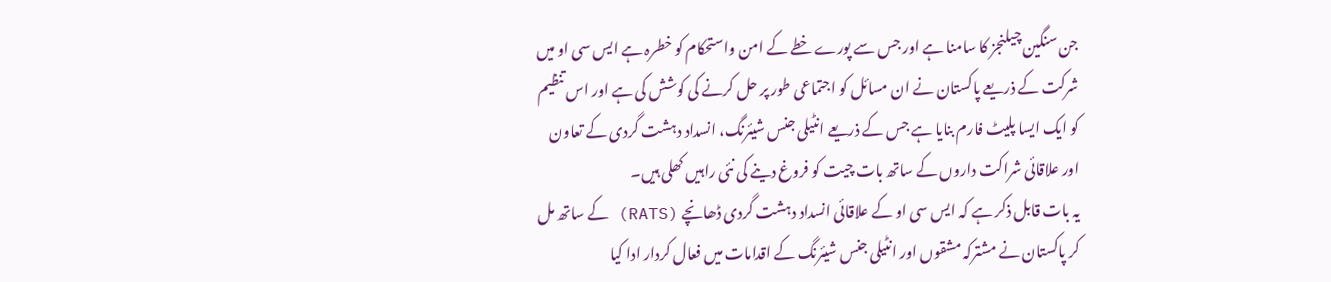جن سنگین چیلنجز کا سامنا ہے اور جس سے پورے خطے کے امن واستحکام کو خطرہ ہے ایس سی او میں شرکت کے ذریعے پاکستان نے ان مسائل کو اجتماعی طور پر حل کرنے کی کوشش کی ہے اور اس تنظیم کو ایک ایسا پلیٹ فارم بنایا ہے جس کے ذریعے انٹیلی جنس شیئرنگ، انسداد دہشت گردی کے تعاون اور علاقائی شراکت داروں کے ساتھ بات چیت کو فروغ دینے کی نئی راہیں کھلی ہیں۔
یہ بات قابل ذکر ہے کہ ایس سی او کے علاقائی انسداد دہشت گردی ڈھانچے (RATS) کے ساتھ مل کر پاکستان نے مشترکہ مشقوں اور انٹیلی جنس شیئرنگ کے اقدامات میں فعال کردار ادا کیا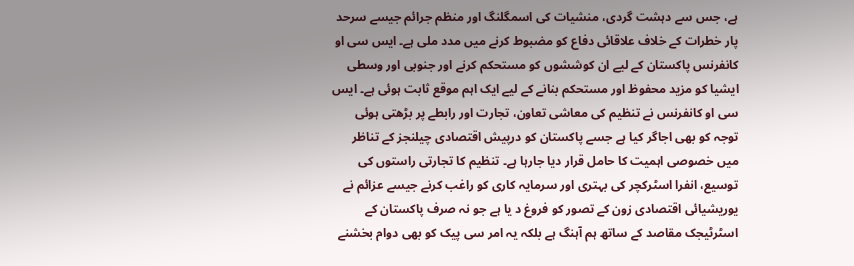ہے، جس سے دہشت گردی، منشیات کی اسمگلنگ اور منظم جرائم جیسے سرحد پار خطرات کے خلاف علاقائی دفاع کو مضبوط کرنے میں مدد ملی ہے۔ ایس سی او کانفرنس پاکستان کے لیے ان کوششوں کو مستحکم کرنے اور جنوبی اور وسطی ایشیا کو مزید محفوظ اور مستحکم بنانے کے لیے ایک اہم موقع ثابت ہوئی ہے۔ ایس سی او کانفرنس نے تنظیم کی معاشی تعاون، تجارت اور رابطے پر بڑھتی ہوئی توجہ کو بھی اجاگر کیا ہے جسے پاکستان کو درپیش اقتصادی چیلنجز کے تناظر میں خصوصی اہمیت کا حامل قرار دیا جارہا ہے۔ تنظیم کا تجارتی راستوں کی توسیع، انفرا اسٹرکچر کی بہتری اور سرمایہ کاری کو راغب کرنے جیسے عزائم نے یوریشیائی اقتصادی زون کے تصور کو فروغ د یا ہے جو نہ صرف پاکستان کے اسٹرٹیجک مقاصد کے ساتھ ہم آہنگ ہے بلکہ یہ امر سی پیک کو بھی دوام بخشنے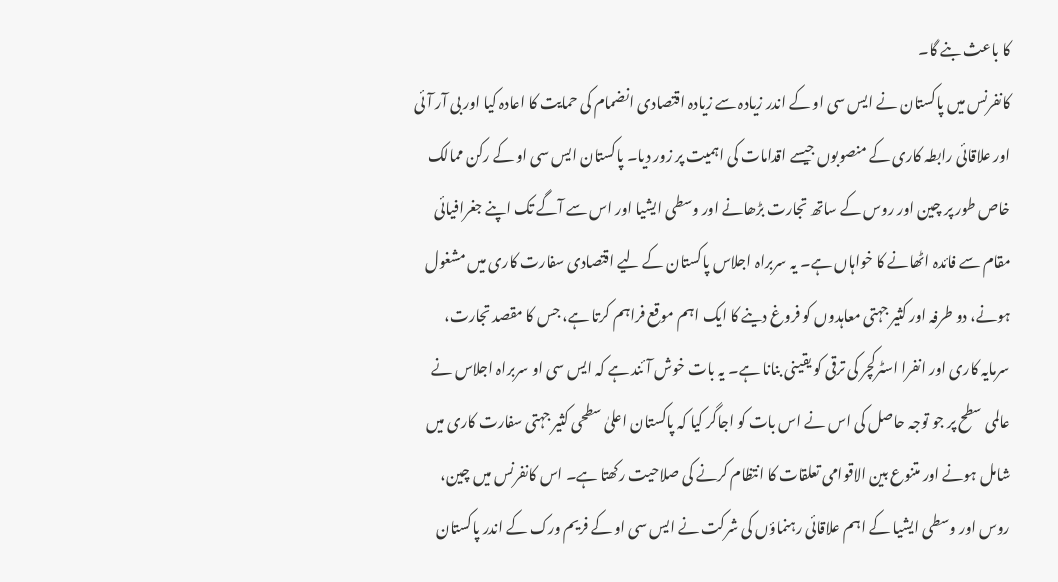کا باعث بنے گا۔
کانفرنس میں پاکستان نے ایس سی او کے اندر زیادہ سے زیادہ اقتصادی انضمام کی حمایت کا اعادہ کیا اور بی آر آئی اور علاقائی رابطہ کاری کے منصوبوں جیسے اقدامات کی اہمیت پر زور دیا۔ پاکستان ایس سی او کے رکن ممالک خاص طور پر چین اور روس کے ساتھ تجارت بڑھانے اور وسطی ایشیا اور اس سے آگے تک اپنے جغرافیائی مقام سے فائدہ اٹھانے کا خواہاں ہے۔ یہ سربراہ اجلاس پاکستان کے لیے اقتصادی سفارت کاری میں مشغول ہونے، دو طرفہ اور کثیر جہتی معاہدوں کو فروغ دینے کا ایک اہم موقع فراہم کرتا ہے، جس کا مقصد تجارت، سرمایہ کاری اور انفرا اسٹرکچر کی ترقی کو یقینی بنانا ہے۔ یہ بات خوش آئند ہے کہ ایس سی او سربراہ اجلاس نے عالمی سطح پر جو توجہ حاصل کی اس نے اس بات کو اجاگر کیا کہ پاکستان اعلیٰ سطحی کثیر جہتی سفارت کاری میں شامل ہونے اور متنوع بین الاقوامی تعلقات کا انتظام کرنے کی صلاحیت رکھتا ہے۔ اس کانفرنس میں چین، روس اور وسطی ایشیا کے اہم علاقائی رہنماؤں کی شرکت نے ایس سی او کے فریم ورک کے اندر پاکستان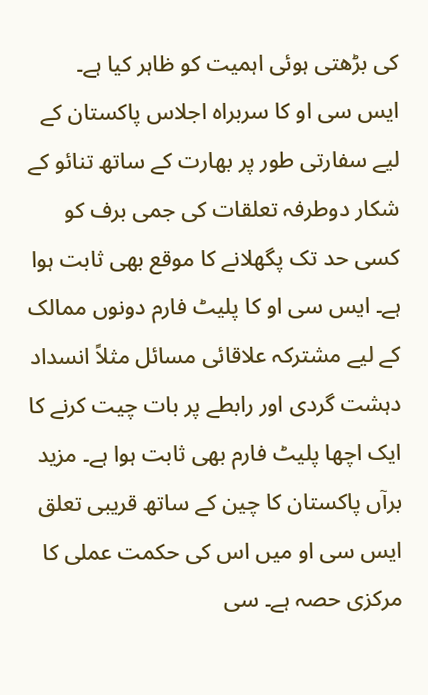کی بڑھتی ہوئی اہمیت کو ظاہر کیا ہے۔
ایس سی او کا سربراہ اجلاس پاکستان کے لیے سفارتی طور پر بھارت کے ساتھ تنائو کے شکار دوطرفہ تعلقات کی جمی برف کو کسی حد تک پگھلانے کا موقع بھی ثابت ہوا ہے۔ ایس سی او کا پلیٹ فارم دونوں ممالک کے لیے مشترکہ علاقائی مسائل مثلاً انسداد دہشت گردی اور رابطے پر بات چیت کرنے کا ایک اچھا پلیٹ فارم بھی ثابت ہوا ہے۔ مزید برآں پاکستان کا چین کے ساتھ قریبی تعلق ایس سی او میں اس کی حکمت عملی کا مرکزی حصہ ہے۔ سی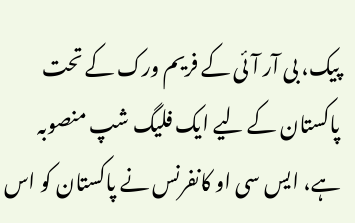پیک، بی آر آئی کے فریم ورک کے تحت پاکستان کے لیے ایک فلیگ شپ منصوبہ ہے، ایس سی او کانفرنس نے پاکستان کو اس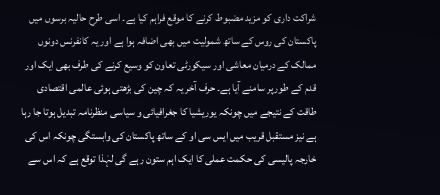شراکت داری کو مزید مضبوط کرنے کا موقع فراہم کیا ہے۔ اسی طرح حالیہ برسوں میں پاکستان کی روس کے ساتھ شمولیت میں بھی اضافہ ہوا ہے اور یہ کانفرنس دونوں ممالک کے درمیان معاشی اور سیکورٹی تعاون کو وسیع کرنے کی طرف بھی ایک اور قدم کے طورپر سامنے آیا ہے۔ حرف آخر یہ کہ چین کی بڑھتی ہوئی عالمی اقتصادی طاقت کے نتیجے میں چونکہ یوریشیا کا جغرافیائی و سیاسی منظرنامہ تبدیل ہوتا جا رہا ہے نیز مستقبل قریب میں ایس سی او کے ساتھ پاکستان کی وابستگی چونکہ اس کی خارجہ پالیسی کی حکمت عملی کا ایک اہم ستون رہے گی لہٰذا توقع ہے کہ اس سے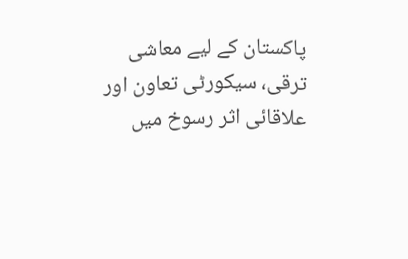پاکستان کے لیے معاشی ترقی، سیکورٹی تعاون اور علاقائی اثر رسوخ میں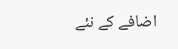اضافے کے نئے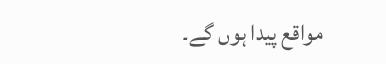مواقع پیدا ہوں گے۔